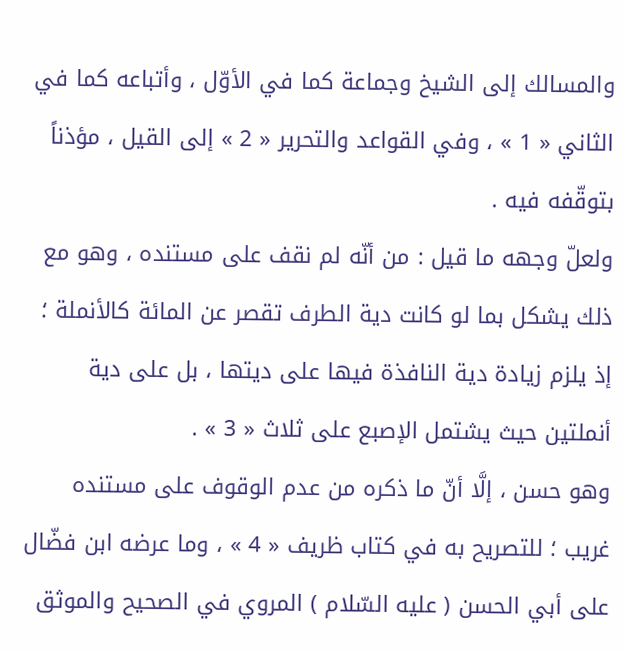والمسالك إلى الشيخ وجماعة كما في الأوّل ، وأتباعه كما في الثاني « 1 » ، وفي القواعد والتحرير « 2 » إلى القيل ، مؤذناً بتوقّفه فيه .
ولعلّ وجهه ما قيل : من أنّه لم نقف على مستنده ، وهو مع ذلك يشكل بما لو كانت دية الطرف تقصر عن المائة كالأنملة ؛ إذ يلزم زيادة دية النافذة فيها على ديتها ، بل على دية أنملتين حيث يشتمل الإصبع على ثلاث « 3 » .
وهو حسن ، إلَّا أنّ ما ذكره من عدم الوقوف على مستنده غريب ؛ للتصريح به في كتاب ظريف « 4 » ، وما عرضه ابن فضّال على أبي الحسن ( عليه السّلام ) المروي في الصحيح والموثق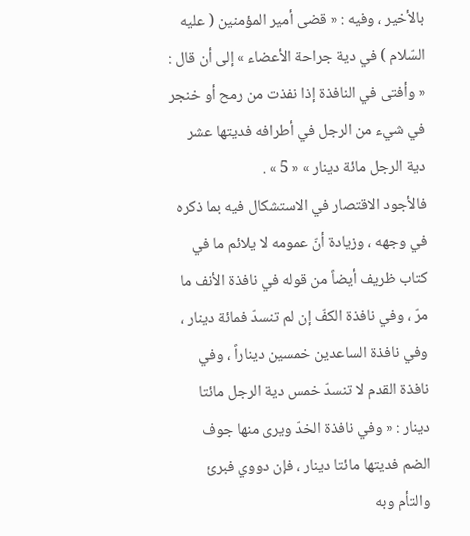بالأخير ، وفيه : « قضى أمير المؤمنين ( عليه السّلام ) في دية جراحة الأعضاء » إلى أن قال : « وأفتى في النافذة إذا نفذت من رمح أو خنجر في شيء من الرجل في أطرافه فديتها عشر دية الرجل مائة دينار » « 5 » .
فالأجود الاقتصار في الاستشكال فيه بما ذكره في وجهه ، وزيادة أنّ عمومه لا يلائم ما في كتاب ظريف أيضاً من قوله في نافذة الأنف ما مرّ ، وفي نافذة الكفّ إن لم تنسدّ فمائة دينار ، وفي نافذة الساعدين خمسين ديناراً ، وفي نافذة القدم لا تنسدّ خمس دية الرجل مائتا دينار : « وفي نافذة الخدّ ويرى منها جوف الضم فديتها مائتا دينار ، فإن دووي فبرئ والتأم وبه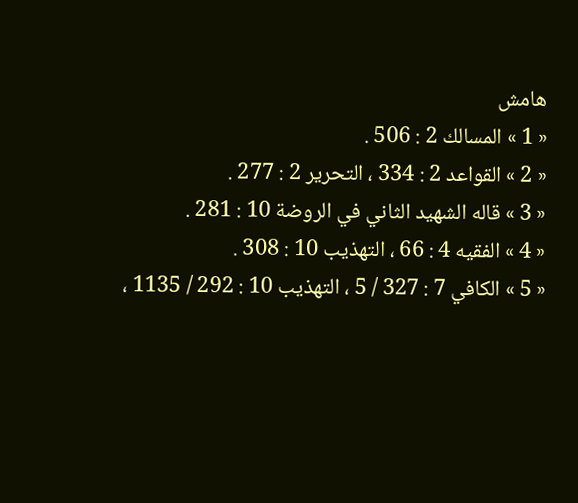هامش
« 1 » المسالك 2 : 506 .
« 2 » القواعد 2 : 334 ، التحرير 2 : 277 .
« 3 » قاله الشهيد الثاني في الروضة 10 : 281 .
« 4 » الفقيه 4 : 66 ، التهذيب 10 : 308 .
« 5 » الكافي 7 : 327 / 5 ، التهذيب 10 : 292 / 1135 ،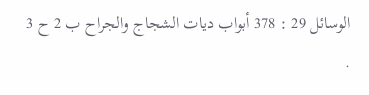الوسائل 29 : 378 أبواب ديات الشجاج والجراح ب 2 ح 3 .